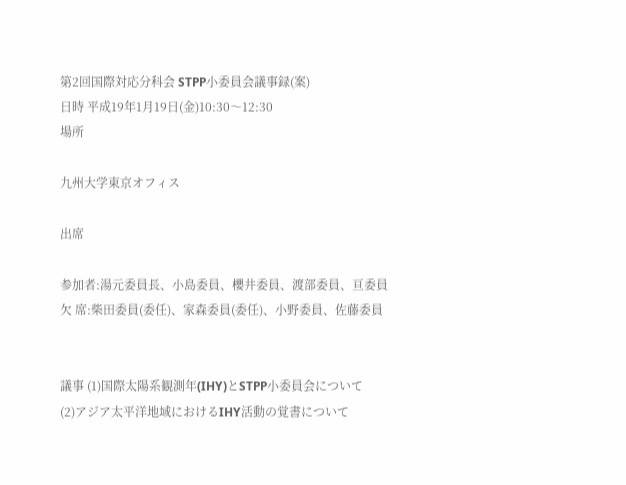第2回国際対応分科会 STPP小委員会議事録(案)
日時 平成19年1月19日(金)10:30〜12:30
場所

九州大学東京オフィス

出席

参加者:湯元委員長、小島委員、櫻井委員、渡部委員、亘委員
欠 席:柴田委員(委任)、家森委員(委任)、小野委員、佐藤委員


議事 (1)国際太陽系観測年(IHY)とSTPP小委員会について
(2)アジア太平洋地域におけるIHY活動の覚書について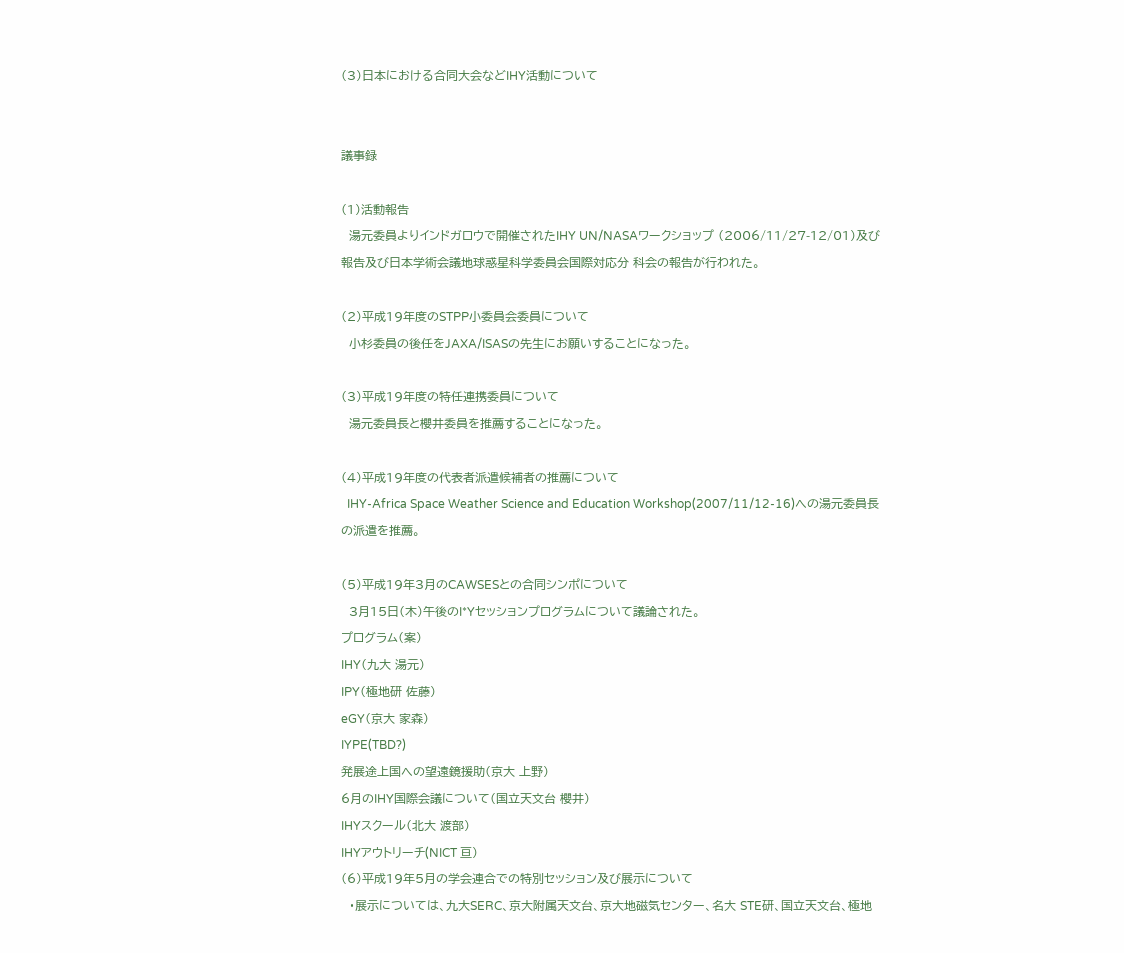(3)日本における合同大会などIHY活動について


議事録

(1)活動報告
  湯元委員よりインドガロウで開催されたIHY UN/NASAワークショップ (2006/11/27-12/01)及び報告及び日本学術会議地球惑星科学委員会国際対応分 科会の報告が行われた。

(2)平成19年度のSTPP小委員会委員について
  小杉委員の後任をJAXA/ISASの先生にお願いすることになった。

(3)平成19年度の特任連携委員について
  湯元委員長と櫻井委員を推薦することになった。

(4)平成19年度の代表者派遣候補者の推薦について
  IHY-Africa Space Weather Science and Education Workshop(2007/11/12-16)への湯元委員長の派遣を推薦。

(5)平成19年3月のCAWSESとの合同シンポについて
  3月15日(木)午後のI*Yセッションプログラムについて議論された。
プログラム(案)
IHY(九大 湯元)
IPY(極地研 佐藤)
eGY(京大 家森)
IYPE(TBD?)
発展途上国への望遠鏡援助(京大 上野)
6月のIHY国際会議について(国立天文台 櫻井)
IHYスクール(北大 渡部)
IHYアウトリーチ(NICT 亘)
(6)平成19年5月の学会連合での特別セッション及び展示について
  ・展示については、九大SERC、京大附属天文台、京大地磁気センター、名大 STE研、国立天文台、極地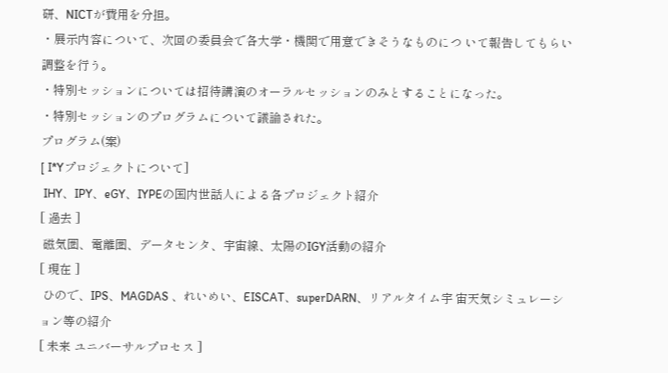研、NICTが費用を分担。
・展示内容について、次回の委員会で各大学・機関で用意できそうなものにつ いて報告してもらい調整を行う。
・特別セッションについては招待講演のオーラルセッションのみとすることになった。
・特別セッションのプログラムについて議論された。
プログラム(案)
[ I*Yプロジェクトについて]
 IHY、IPY、eGY、IYPEの国内世話人による各プロジェクト紹介
[ 過去 ]
 磁気圏、電離圏、データセンタ、宇宙線、太陽のIGY活動の紹介
[ 現在 ]
 ひので、IPS、MAGDAS 、れいめい、EISCAT、superDARN、リアルタイム宇 宙天気シミュレーション等の紹介
[ 未来 ユニバーサルプロセス ]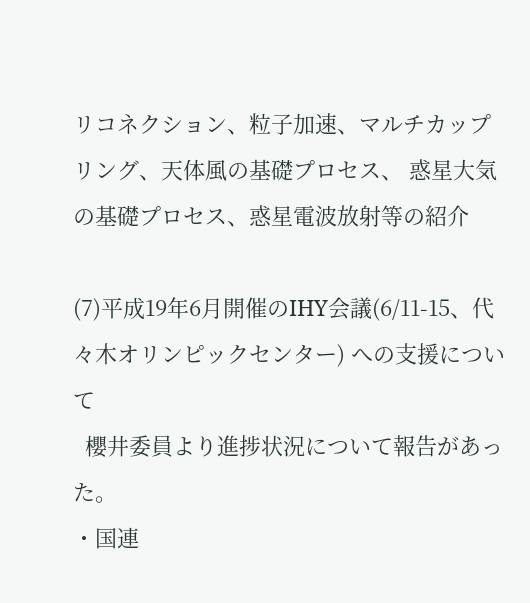リコネクション、粒子加速、マルチカップリング、天体風の基礎プロセス、 惑星大気の基礎プロセス、惑星電波放射等の紹介

(7)平成19年6月開催のIHY会議(6/11-15、代々木オリンピックセンター) への支援について
  櫻井委員より進捗状況について報告があった。
・国連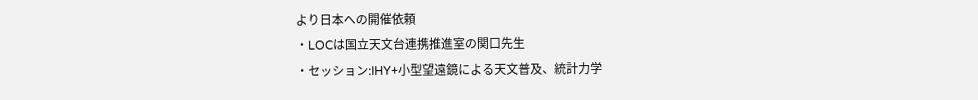より日本への開催依頼
・LOCは国立天文台連携推進室の関口先生
・セッション:IHY+小型望遠鏡による天文普及、統計力学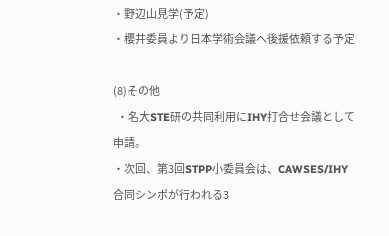・野辺山見学(予定)
・櫻井委員より日本学術会議へ後援依頼する予定

(8)その他
  ・名大STE研の共同利用にIHY打合せ会議として申請。
・次回、第3回STPP小委員会は、CAWSES/IHY合同シンポが行われる3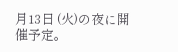月13日 (火)の夜に開催予定。